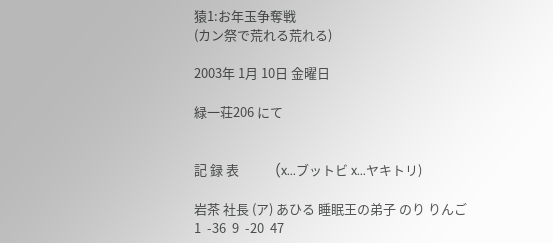猿1:お年玉争奪戦
(カン祭で荒れる荒れる)

2003年 1月 10日 金曜日

緑一荘206 にて


記 録 表            (x...ブットビ x...ヤキトリ)

岩茶 社長 (ア) あひる 睡眠王の弟子 のり りんご
1  -36  9  -20  47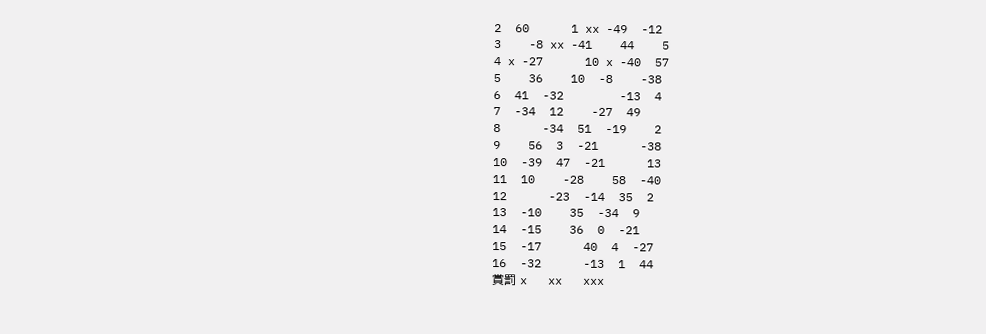2  60      1 xx -49  -12
3    -8 xx -41    44    5
4 x -27      10 x -40  57
5    36    10  -8    -38
6  41  -32        -13  4
7  -34  12    -27  49
8      -34  51  -19    2
9    56  3  -21      -38
10  -39  47  -21      13
11  10    -28    58  -40
12      -23  -14  35  2
13  -10    35  -34  9
14  -15    36  0  -21
15  -17      40  4  -27
16  -32      -13  1  44
賞罰 x   xx   xxx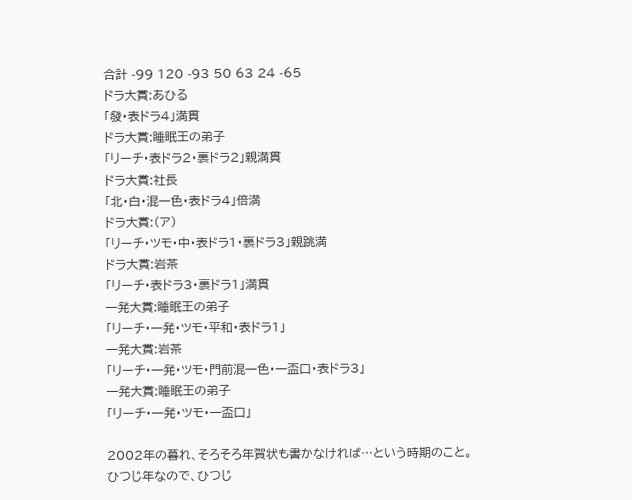合計 -99 120 -93 50 63 24 -65
ドラ大賞:あひる
「發・表ドラ4」満貫
ドラ大賞:睡眠王の弟子
「リーチ・表ドラ2・裏ドラ2」親満貫
ドラ大賞:社長
「北・白・混一色・表ドラ4」倍満
ドラ大賞:(ア)
「リーチ・ツモ・中・表ドラ1・裏ドラ3」親跳満
ドラ大賞:岩茶
「リーチ・表ドラ3・裏ドラ1」満貫
一発大賞:睡眠王の弟子
「リーチ・一発・ツモ・平和・表ドラ1」
一発大賞:岩茶
「リーチ・一発・ツモ・門前混一色・一盃口・表ドラ3」
一発大賞:睡眠王の弟子
「リーチ・一発・ツモ・一盃口」

2002年の暮れ、そろそろ年賀状も書かなければ…という時期のこと。
ひつじ年なので、ひつじ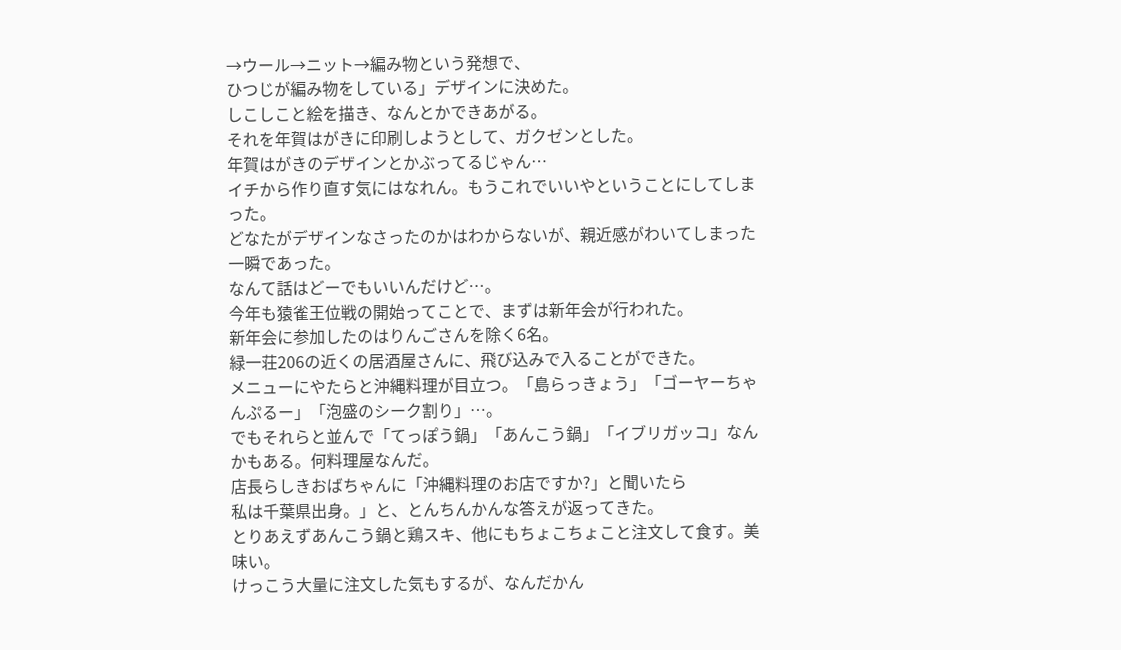→ウール→ニット→編み物という発想で、
ひつじが編み物をしている」デザインに決めた。
しこしこと絵を描き、なんとかできあがる。
それを年賀はがきに印刷しようとして、ガクゼンとした。
年賀はがきのデザインとかぶってるじゃん…
イチから作り直す気にはなれん。もうこれでいいやということにしてしまった。
どなたがデザインなさったのかはわからないが、親近感がわいてしまった一瞬であった。
なんて話はどーでもいいんだけど…。
今年も猿雀王位戦の開始ってことで、まずは新年会が行われた。
新年会に参加したのはりんごさんを除く6名。
緑一荘206の近くの居酒屋さんに、飛び込みで入ることができた。
メニューにやたらと沖縄料理が目立つ。「島らっきょう」「ゴーヤーちゃんぷるー」「泡盛のシーク割り」…。
でもそれらと並んで「てっぽう鍋」「あんこう鍋」「イブリガッコ」なんかもある。何料理屋なんだ。
店長らしきおばちゃんに「沖縄料理のお店ですか?」と聞いたら
私は千葉県出身。」と、とんちんかんな答えが返ってきた。
とりあえずあんこう鍋と鶏スキ、他にもちょこちょこと注文して食す。美味い。
けっこう大量に注文した気もするが、なんだかん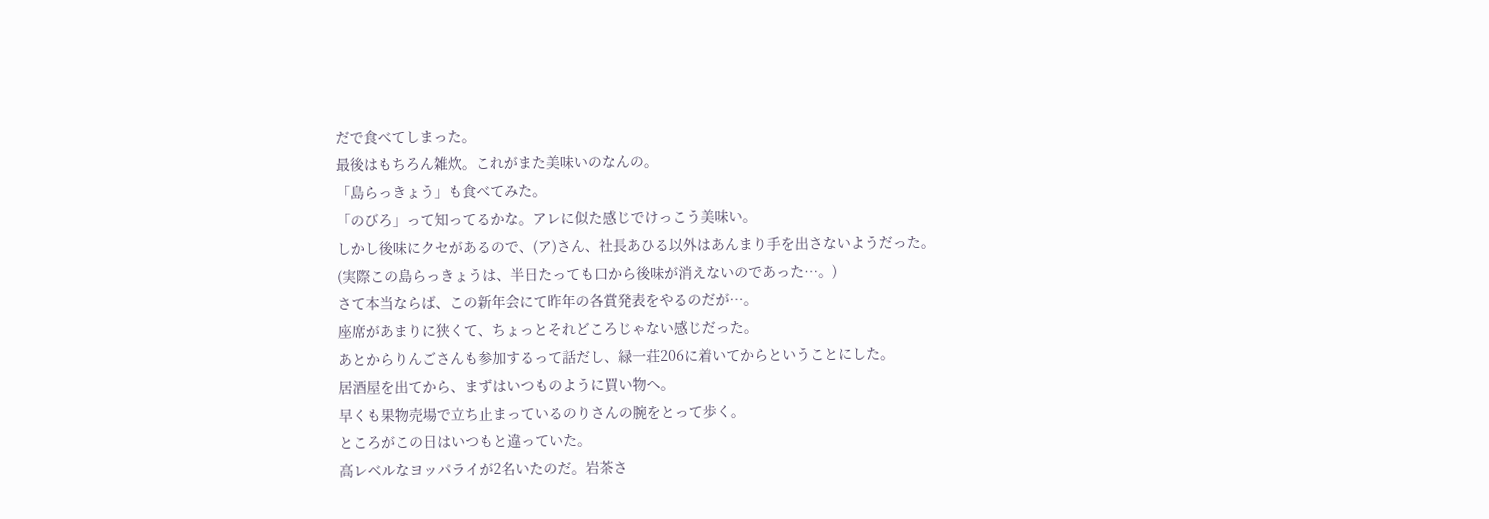だで食べてしまった。
最後はもちろん雑炊。これがまた美味いのなんの。
「島らっきょう」も食べてみた。
「のびろ」って知ってるかな。アレに似た感じでけっこう美味い。
しかし後味にクセがあるので、(ア)さん、社長あひる以外はあんまり手を出さないようだった。
(実際この島らっきょうは、半日たっても口から後味が消えないのであった…。)
さて本当ならば、この新年会にて昨年の各賞発表をやるのだが…。
座席があまりに狭くて、ちょっとそれどころじゃない感じだった。
あとからりんごさんも参加するって話だし、緑一荘206に着いてからということにした。
居酒屋を出てから、まずはいつものように買い物へ。
早くも果物売場で立ち止まっているのりさんの腕をとって歩く。
ところがこの日はいつもと違っていた。
高レベルなヨッパライが2名いたのだ。岩茶さ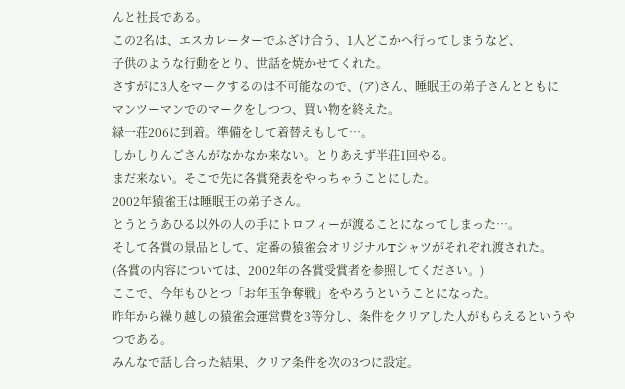んと社長である。
この2名は、エスカレーターでふざけ合う、1人どこかへ行ってしまうなど、
子供のような行動をとり、世話を焼かせてくれた。
さすがに3人をマークするのは不可能なので、(ア)さん、睡眠王の弟子さんとともに
マンツーマンでのマークをしつつ、買い物を終えた。
緑一荘206に到着。準備をして着替えもして…。
しかしりんごさんがなかなか来ない。とりあえず半荘1回やる。
まだ来ない。そこで先に各賞発表をやっちゃうことにした。
2002年猿雀王は睡眠王の弟子さん。
とうとうあひる以外の人の手にトロフィーが渡ることになってしまった…。
そして各賞の景品として、定番の猿雀会オリジナルTシャツがそれぞれ渡された。
(各賞の内容については、2002年の各賞受賞者を参照してください。)
ここで、今年もひとつ「お年玉争奪戦」をやろうということになった。
昨年から繰り越しの猿雀会運営費を3等分し、条件をクリアした人がもらえるというやつである。
みんなで話し合った結果、クリア条件を次の3つに設定。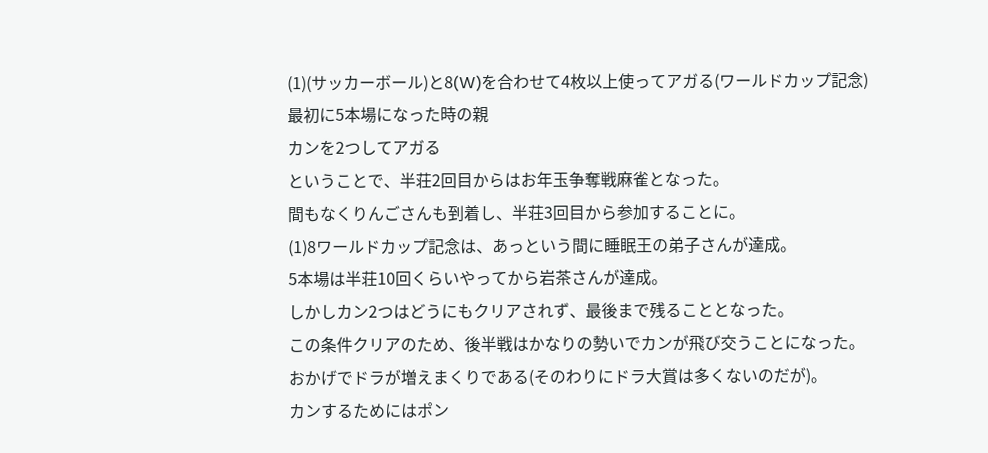(1)(サッカーボール)と8(W)を合わせて4枚以上使ってアガる(ワールドカップ記念)
最初に5本場になった時の親
カンを2つしてアガる
ということで、半荘2回目からはお年玉争奪戦麻雀となった。
間もなくりんごさんも到着し、半荘3回目から参加することに。
(1)8ワールドカップ記念は、あっという間に睡眠王の弟子さんが達成。
5本場は半荘10回くらいやってから岩茶さんが達成。
しかしカン2つはどうにもクリアされず、最後まで残ることとなった。
この条件クリアのため、後半戦はかなりの勢いでカンが飛び交うことになった。
おかげでドラが増えまくりである(そのわりにドラ大賞は多くないのだが)。
カンするためにはポン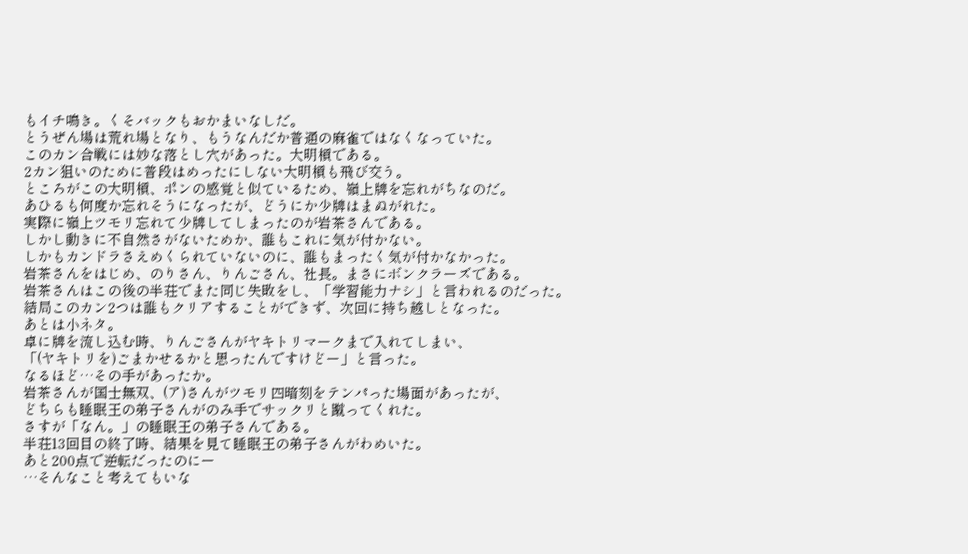もイチ鳴き。くそバックもおかまいなしだ。
とうぜん場は荒れ場となり、もうなんだか普通の麻雀ではなくなっていた。
このカン合戦には妙な落とし穴があった。大明槓である。
2カン狙いのために普段はめったにしない大明槓も飛び交う。
ところがこの大明槓、ポンの感覚と似ているため、嶺上牌を忘れがちなのだ。
あひるも何度か忘れそうになったが、どうにか少牌はまぬがれた。
実際に嶺上ツモリ忘れて少牌してしまったのが岩茶さんである。
しかし動きに不自然さがないためか、誰もこれに気が付かない。
しかもカンドラさえめくられていないのに、誰もまったく気が付かなかった。
岩茶さんをはじめ、のりさん、りんごさん、社長。まさにボンクラーズである。
岩茶さんはこの後の半荘でまた同じ失敗をし、「学習能力ナシ」と言われるのだった。
結局このカン2つは誰もクリアすることができず、次回に持ち越しとなった。
あとは小ネタ。
卓に牌を流し込む時、りんごさんがヤキトリマークまで入れてしまい、
「(ヤキトリを)ごまかせるかと思ったんですけどー」と言った。
なるほど…その手があったか。
岩茶さんが国士無双、(ア)さんがツモリ四暗刻をテンパった場面があったが、
どちらも睡眠王の弟子さんがのみ手でサックリと蹴ってくれた。
さすが「なん。」の睡眠王の弟子さんである。
半荘13回目の終了時、結果を見て睡眠王の弟子さんがわめいた。
あと200点で逆転だったのにー
…そんなこと考えてもいな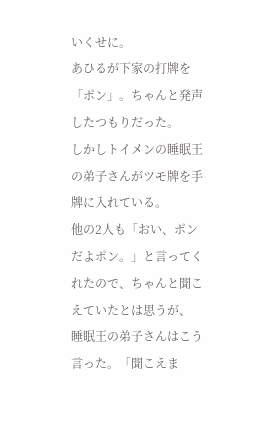いくせに。
あひるが下家の打牌を「ポン」。ちゃんと発声したつもりだった。
しかしトイメンの睡眠王の弟子さんがツモ牌を手牌に入れている。
他の2人も「おい、ポンだよポン。」と言ってくれたので、ちゃんと聞こえていたとは思うが、
睡眠王の弟子さんはこう言った。「聞こえま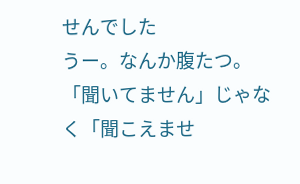せんでした
うー。なんか腹たつ。
「聞いてません」じゃなく「聞こえませ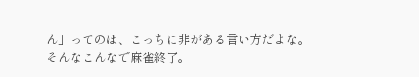ん」ってのは、こっちに非がある言い方だよな。
そんなこんなで麻雀終了。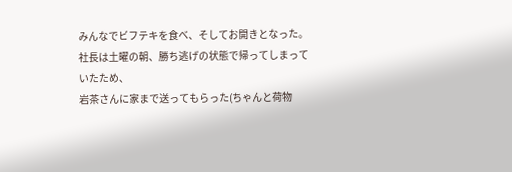みんなでビフテキを食べ、そしてお開きとなった。
社長は土曜の朝、勝ち逃げの状態で帰ってしまっていたため、
岩茶さんに家まで送ってもらった(ちゃんと荷物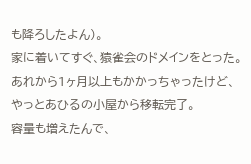も降ろしたよん)。
家に着いてすぐ、猿雀会のドメインをとった。
あれから1ヶ月以上もかかっちゃったけど、やっとあひるの小屋から移転完了。
容量も増えたんで、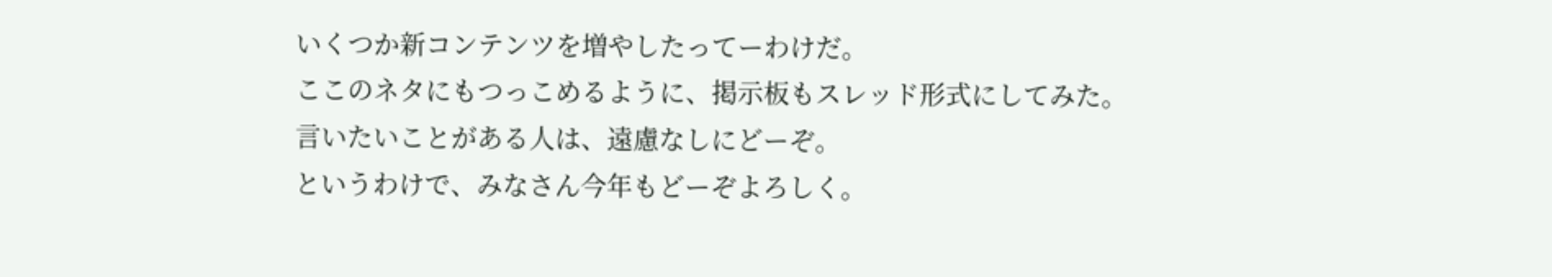いくつか新コンテンツを増やしたってーわけだ。
ここのネタにもつっこめるように、掲示板もスレッド形式にしてみた。
言いたいことがある人は、遠慮なしにどーぞ。
というわけで、みなさん今年もどーぞよろしく。